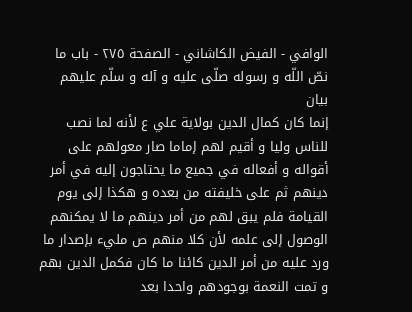الوافي - الفيض الكاشاني - الصفحة ٢٧٥ - باب ما نصّ اللّه و رسوله صلّى عليه و آله و سلّم عليهم
بيان
إنما كان كمال الدين بولاية علي ع لأنه لما نصب للناس وليا و أقيم لهم إماما صار معولهم على أقواله و أفعاله في جميع ما يحتاجون إليه في أمر دينهم ثم على خليفته من بعده و هكذا إلى يوم القيامة فلم يبق لهم من أمر دينهم ما لا يمكنهم الوصول إلى علمه لأن كلا منهم ص مليء بإصدار ما ورد عليه من أمر الدين كائنا ما كان فكمل الدين بهم و تمت النعمة بوجودهم واحدا بعد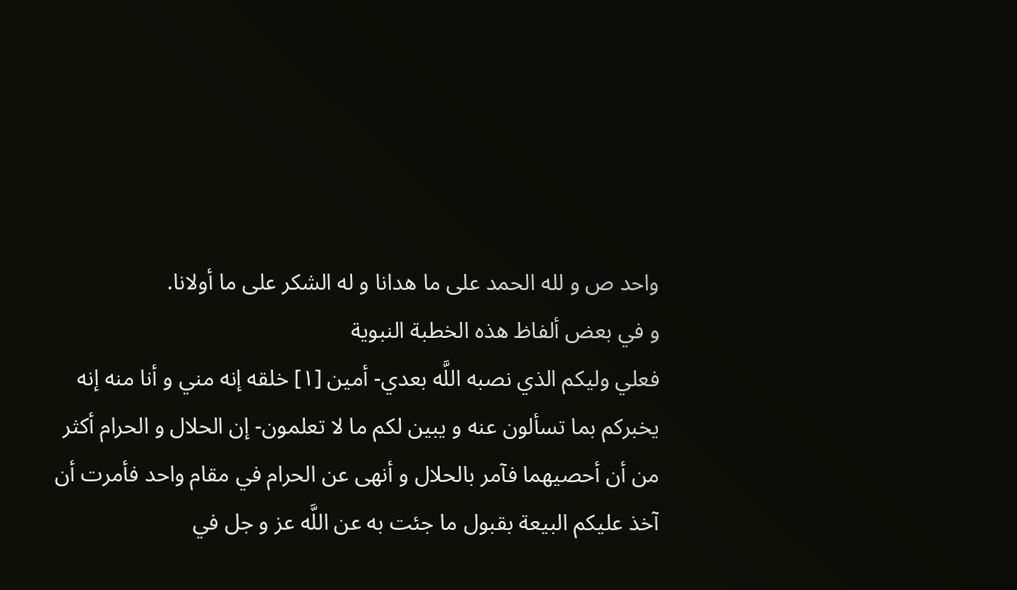واحد ص و لله الحمد على ما هدانا و له الشكر على ما أولانا.
و في بعض ألفاظ هذه الخطبة النبوية
فعلي وليكم الذي نصبه اللَّه بعدي- أمين [١] خلقه إنه مني و أنا منه إنه يخبركم بما تسألون عنه و يبين لكم ما لا تعلمون- إن الحلال و الحرام أكثر من أن أحصيهما فآمر بالحلال و أنهى عن الحرام في مقام واحد فأمرت أن آخذ عليكم البيعة بقبول ما جئت به عن اللَّه عز و جل في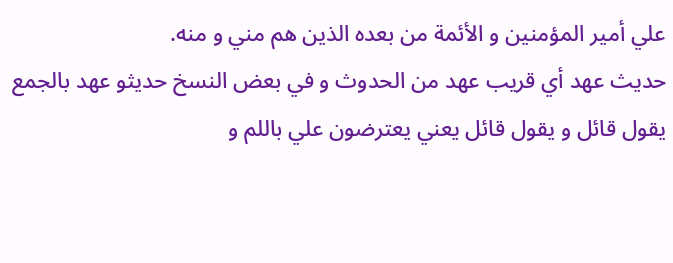علي أمير المؤمنين و الأئمة من بعده الذين هم مني و منه.
حديث عهد أي قريب عهد من الحدوث و في بعض النسخ حديثو عهد بالجمع يقول قائل و يقول قائل يعني يعترضون علي باللم و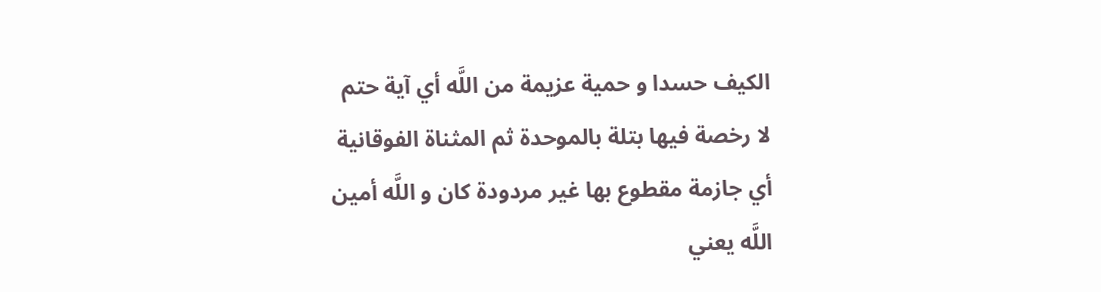الكيف حسدا و حمية عزيمة من اللَّه أي آية حتم لا رخصة فيها بتلة بالموحدة ثم المثناة الفوقانية أي جازمة مقطوع بها غير مردودة كان و اللَّه أمين اللَّه يعني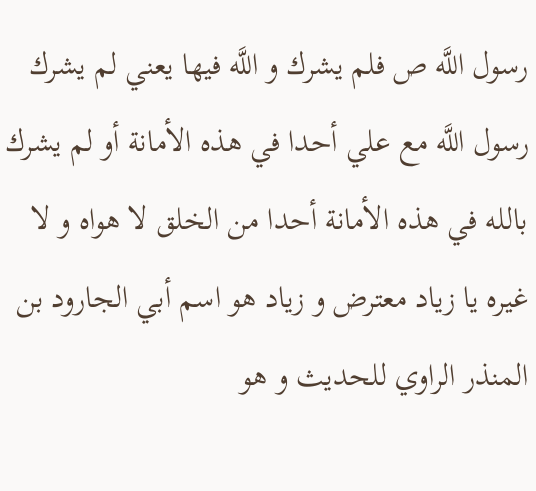رسول اللَّه ص فلم يشرك و اللَّه فيها يعني لم يشرك رسول اللَّه مع علي أحدا في هذه الأمانة أو لم يشرك بالله في هذه الأمانة أحدا من الخلق لا هواه و لا غيره يا زياد معترض و زياد هو اسم أبي الجارود بن المنذر الراوي للحديث و هو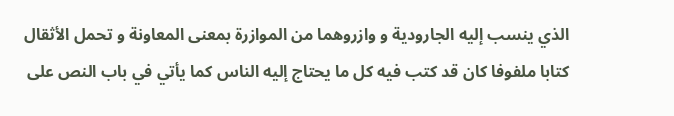الذي ينسب إليه الجارودية و وازروهما من الموازرة بمعنى المعاونة و تحمل الأثقال كتابا ملفوفا كان قد كتب فيه كل ما يحتاج إليه الناس كما يأتي في باب النص على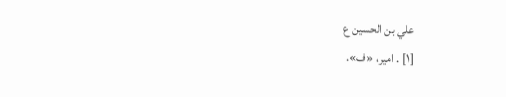علي بن الحسين ع
[١] . امير، «ف».